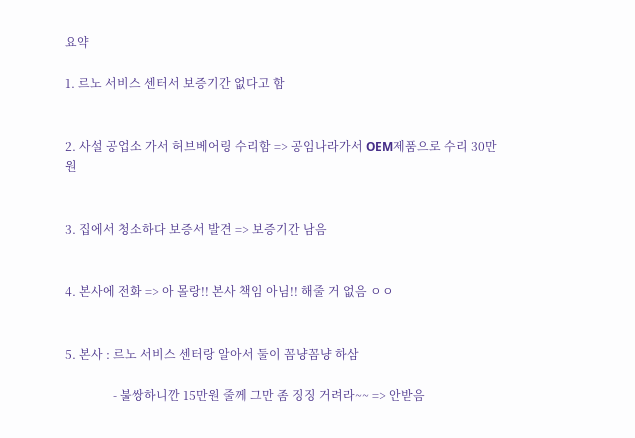요약

1. 르노 서비스 센터서 보증기간 없다고 함


2. 사설 공업소 가서 허브베어링 수리함 => 공임나라가서 OEM제품으로 수리 30만원


3. 집에서 청소하다 보증서 발견 => 보증기간 남음


4. 본사에 전화 => 아 몰랑!! 본사 책임 아님!! 해줄 거 없음 ㅇㅇ


5. 본사 : 르노 서비스 센터랑 알아서 둘이 꼼냥꼼냥 하삼

                - 불쌍하니깐 15만원 줄께 그만 좀 징징 거려라~~ => 안받음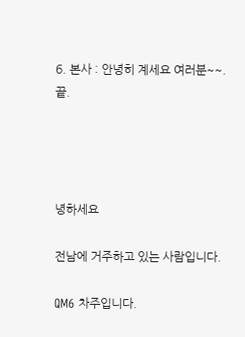6. 본사 : 안녕히 계세요 여러분~~. 끝.




녕하세요

전남에 거주하고 있는 사람입니다.

QM6 차주입니다.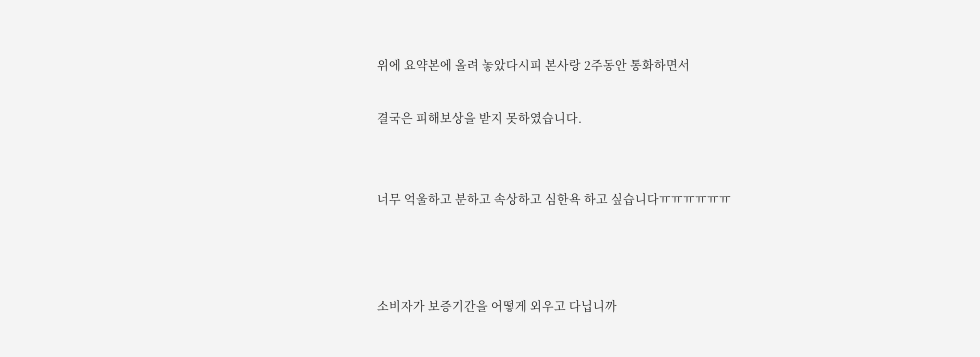위에 요약본에 올려 놓았다시피 본사랑 2주동안 통화하면서

결국은 피해보상을 받지 못하였습니다.


너무 억울하고 분하고 속상하고 심한욕 하고 싶습니다ㅠㅠㅠㅠㅠㅠ



소비자가 보증기간을 어떻게 외우고 다닙니까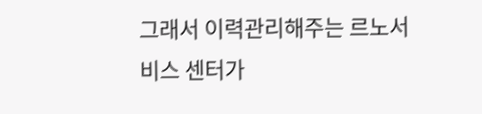그래서 이력관리해주는 르노서비스 센터가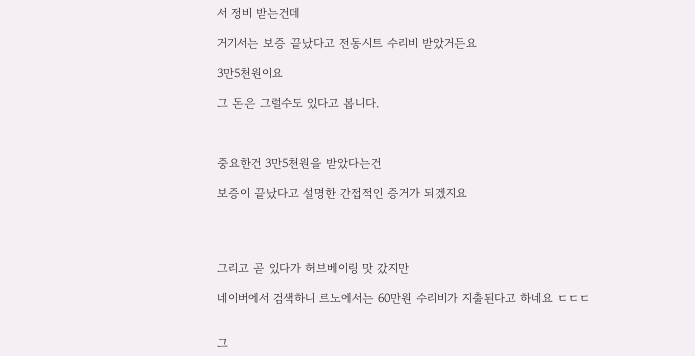서 정비 받는건데

거기서는 보증 끝났다고 전동시트 수리비 받았거든요

3만5천원이요

그 돈은 그럴수도 있다고 봅니다.



중요한건 3만5천원을 받았다는건

보증이 끝났다고 설명한 간접적인 증거가 되겠지요




그리고 곧 있다가 허브베이링 맛 갔지만

네이버에서 검색하니 르노에서는 60만원 수리비가 지출된다고 하네요 ㄷㄷㄷ


그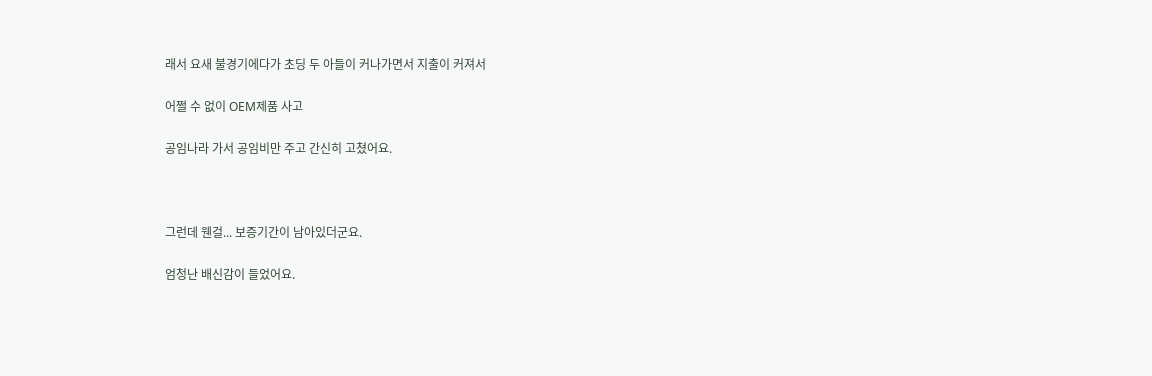래서 요새 불경기에다가 초딩 두 아들이 커나가면서 지출이 커져서

어쩔 수 없이 OEM제품 사고

공임나라 가서 공임비만 주고 간신히 고쳤어요.



그런데 웬걸... 보증기간이 남아있더군요.

엄청난 배신감이 들었어요.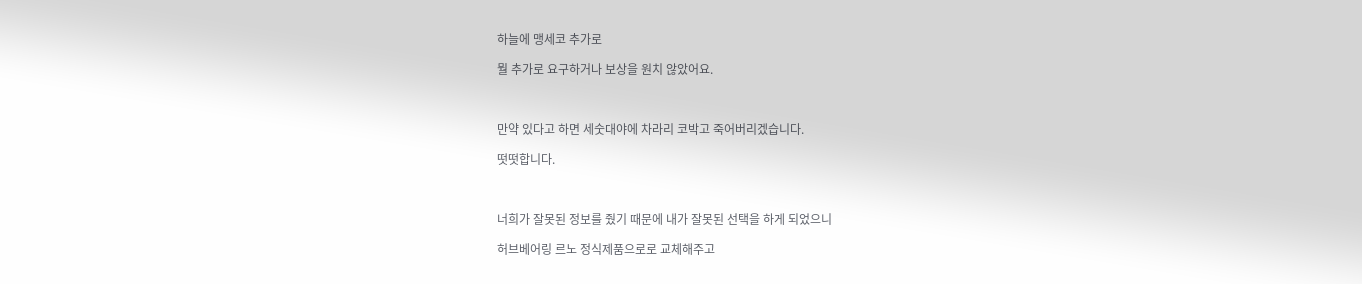하늘에 맹세코 추가로

뭘 추가로 요구하거나 보상을 원치 않았어요.



만약 있다고 하면 세숫대야에 차라리 코박고 죽어버리겠습니다.

떳떳합니다.



너희가 잘못된 정보를 줬기 때문에 내가 잘못된 선택을 하게 되었으니

허브베어링 르노 정식제품으로로 교체해주고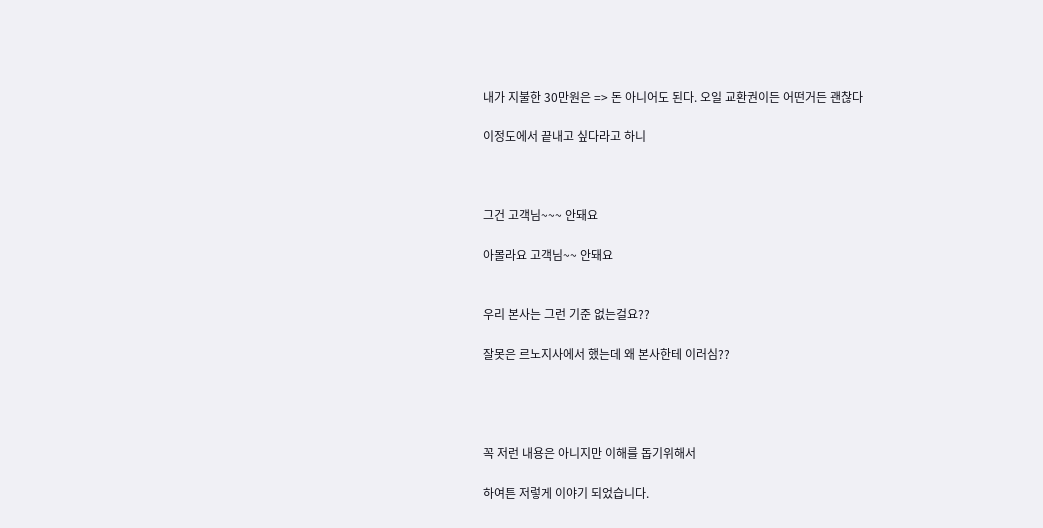내가 지불한 30만원은 => 돈 아니어도 된다. 오일 교환권이든 어떤거든 괜찮다

이정도에서 끝내고 싶다라고 하니



그건 고객님~~~ 안돼요

아몰라요 고객님~~ 안돼요


우리 본사는 그런 기준 없는걸요??

잘못은 르노지사에서 했는데 왜 본사한테 이러심??




꼭 저런 내용은 아니지만 이해를 돕기위해서

하여튼 저렇게 이야기 되었습니다.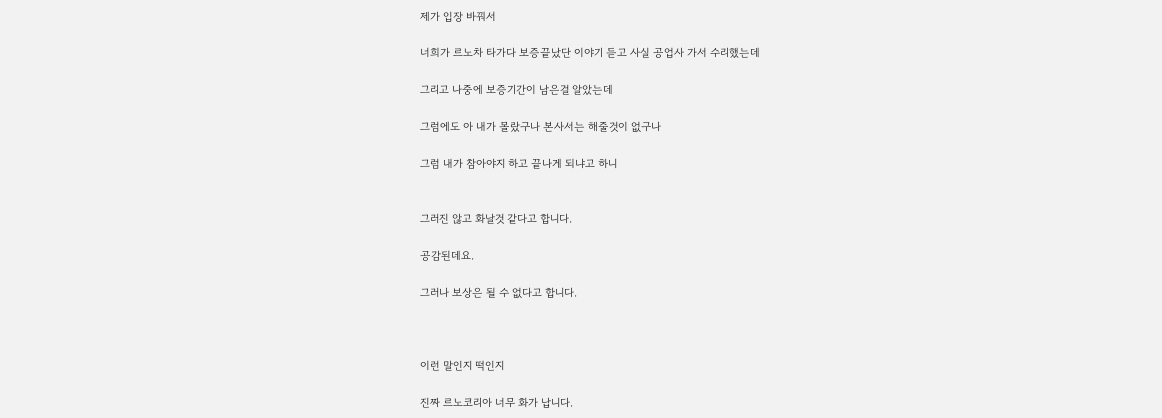제가 입장 바꿔서

너희가 르노차 타가다 보증끝났단 이야기 듣고 사실 공업사 가서 수리했는데

그리고 나중에 보증기간이 남은걸 알았는데

그럼에도 아 내가 몰랐구나 본사서는 해줄것이 없구나

그럼 내가 참아야지 하고 끝나게 되냐고 하니


그러진 않고 화날것 같다고 합니다.

공감된데요.

그러나 보상은 될 수 없다고 합니다.



이런 말인지 떡인지

진짜 르노코리아 너무 화가 납니다.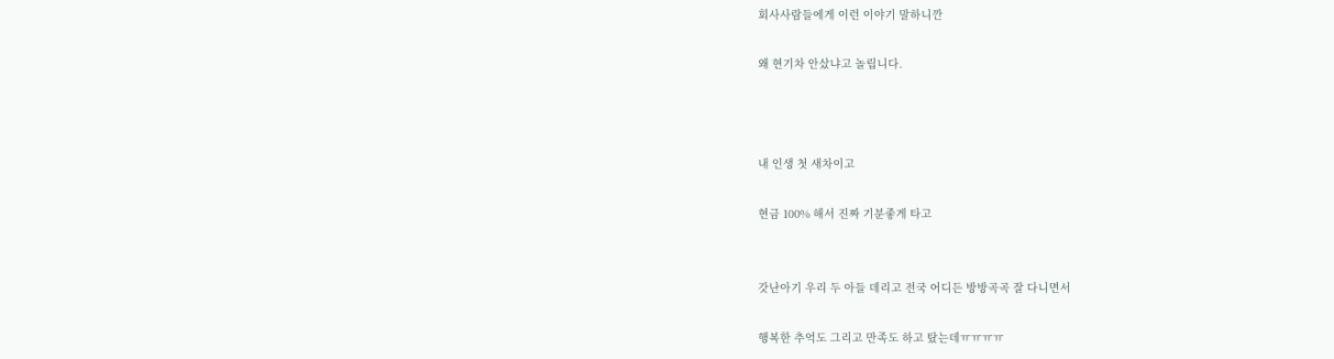회사사람들에게 이런 이야기 말하니깐

왜 현기차 안샀냐고 놀립니다.



내 인생 첫 새차이고

현금 100% 해서 진짜 기분좋게 타고


갓난아기 우리 두 아들 데리고 전국 어디든 방방곡곡 잘 다니면서

행복한 추억도 그리고 만족도 하고 탔는데ㅠㅠㅠㅠ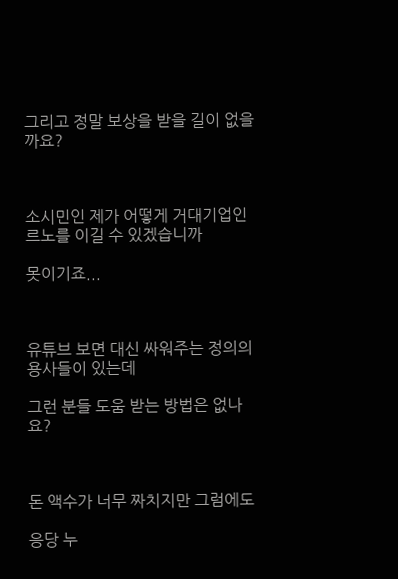그리고 정말 보상을 받을 길이 없을까요?



소시민인 제가 어떻게 거대기업인 르노를 이길 수 있겠습니까

못이기죠...



유튜브 보면 대신 싸워주는 정의의 용사들이 있는데

그런 분들 도움 받는 방법은 없나요?



돈 액수가 너무 짜치지만 그럼에도

응당 누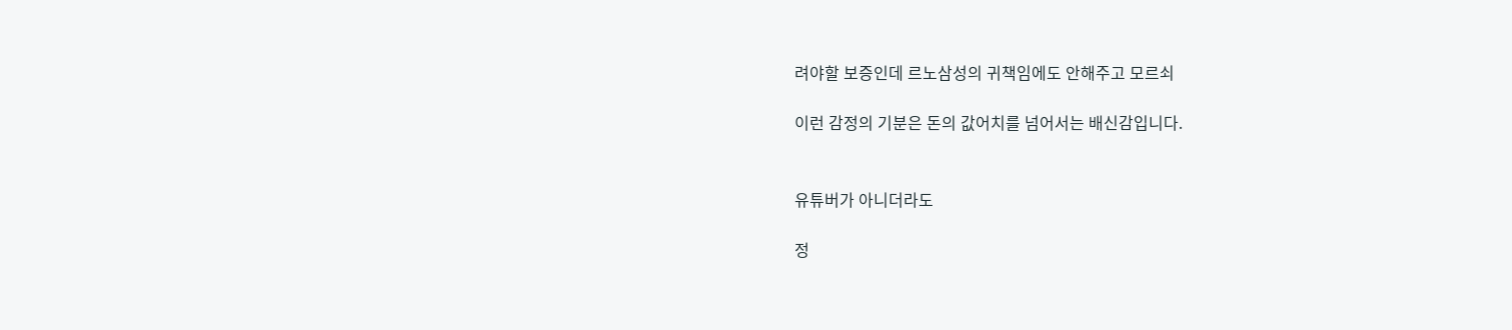려야할 보증인데 르노삼성의 귀책임에도 안해주고 모르쇠

이런 감정의 기분은 돈의 값어치를 넘어서는 배신감입니다.


유튜버가 아니더라도

정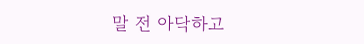말 전 아닥하고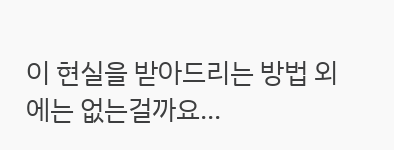이 현실을 받아드리는 방법 외에는 없는걸까요...